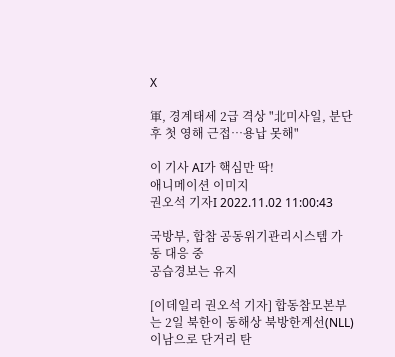X

軍, 경계태세 2급 격상 "北미사일, 분단 후 첫 영해 근접…용납 못해"

이 기사 AI가 핵심만 딱!
애니메이션 이미지
권오석 기자I 2022.11.02 11:00:43

국방부, 합참 공동위기관리시스템 가동 대응 중
공습경보는 유지

[이데일리 권오석 기자] 합동참모본부는 2일 북한이 동해상 북방한계선(NLL) 이남으로 단거리 탄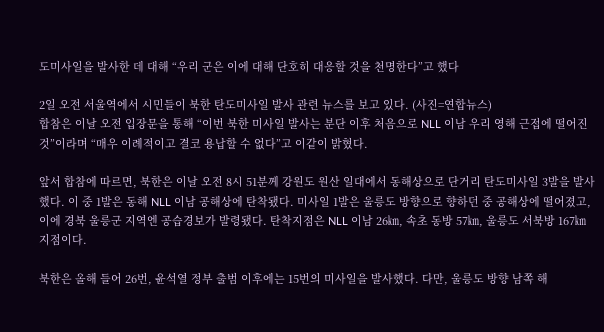도미사일을 발사한 데 대해 “우리 군은 이에 대해 단호히 대응할 것을 천명한다”고 했다

2일 오전 서울역에서 시민들이 북한 탄도미사일 발사 관련 뉴스를 보고 있다. (사진=연합뉴스)
합참은 이날 오전 입장문을 통해 “이번 북한 미사일 발사는 분단 이후 처음으로 NLL 이남 우리 영해 근접에 떨어진 것”이라며 “매우 이례적이고 결코 용납할 수 없다”고 이같이 밝혔다.

앞서 합참에 따르면, 북한은 이날 오전 8시 51분께 강원도 원산 일대에서 동해상으로 단거리 탄도미사일 3발을 발사했다. 이 중 1발은 동해 NLL 이남 공해상에 탄착됐다. 미사일 1발은 울릉도 방향으로 향하던 중 공해상에 떨어졌고, 이에 경북 울릉군 지역엔 공습경보가 발령됐다. 탄착지점은 NLL 이남 26㎞, 속초 동방 57㎞, 울릉도 서북방 167㎞ 지점이다.

북한은 올해 들어 26번, 윤석열 정부 출범 이후에는 15번의 미사일을 발사했다. 다만, 울릉도 방향 남쪽 해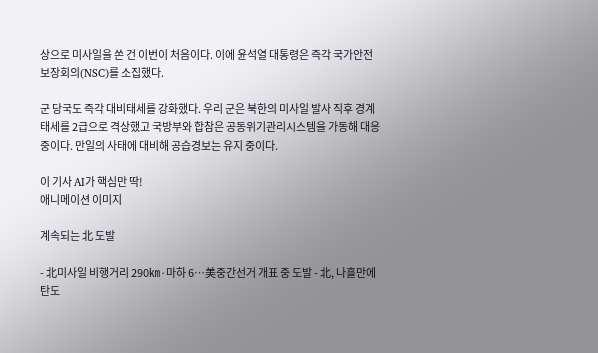상으로 미사일을 쏜 건 이번이 처음이다. 이에 윤석열 대통령은 즉각 국가안전보장회의(NSC)를 소집했다.

군 당국도 즉각 대비태세를 강화했다. 우리 군은 북한의 미사일 발사 직후 경계태세를 2급으로 격상했고 국방부와 합참은 공동위기관리시스템을 가동해 대응 중이다. 만일의 사태에 대비해 공습경보는 유지 중이다.

이 기사 AI가 핵심만 딱!
애니메이션 이미지

계속되는 北 도발

- 北미사일 비행거리 290㎞·마하 6…美중간선거 개표 중 도발 - 北, 나흘만에 탄도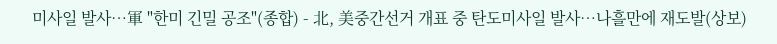미사일 발사…軍 "한미 긴밀 공조"(종합) - 北, 美중간선거 개표 중 탄도미사일 발사…나흘만에 재도발(상보)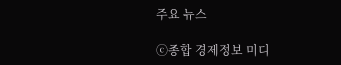주요 뉴스

ⓒ종합 경제정보 미디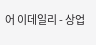어 이데일리 - 상업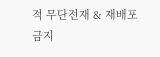적 무단전재 & 재배포 금지